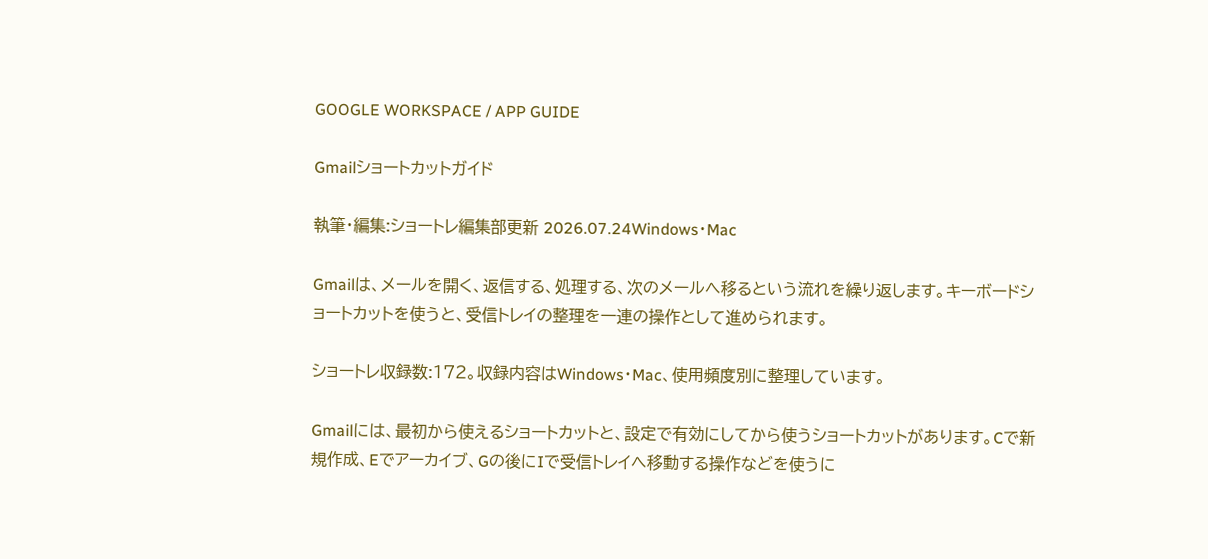GOOGLE WORKSPACE / APP GUIDE

Gmailショートカットガイド

執筆・編集:ショートレ編集部更新 2026.07.24Windows・Mac

Gmailは、メールを開く、返信する、処理する、次のメールへ移るという流れを繰り返します。キーボードショートカットを使うと、受信トレイの整理を一連の操作として進められます。

ショートレ収録数:172。収録内容はWindows・Mac、使用頻度別に整理しています。

Gmailには、最初から使えるショートカットと、設定で有効にしてから使うショートカットがあります。Cで新規作成、Eでアーカイブ、Gの後にIで受信トレイへ移動する操作などを使うに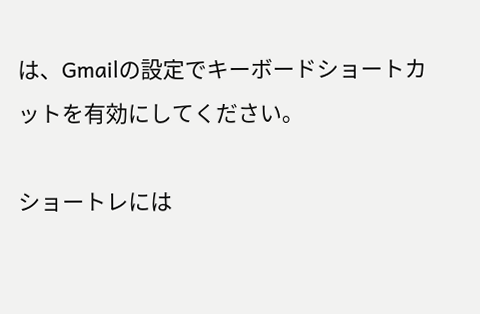は、Gmailの設定でキーボードショートカットを有効にしてください。

ショートレには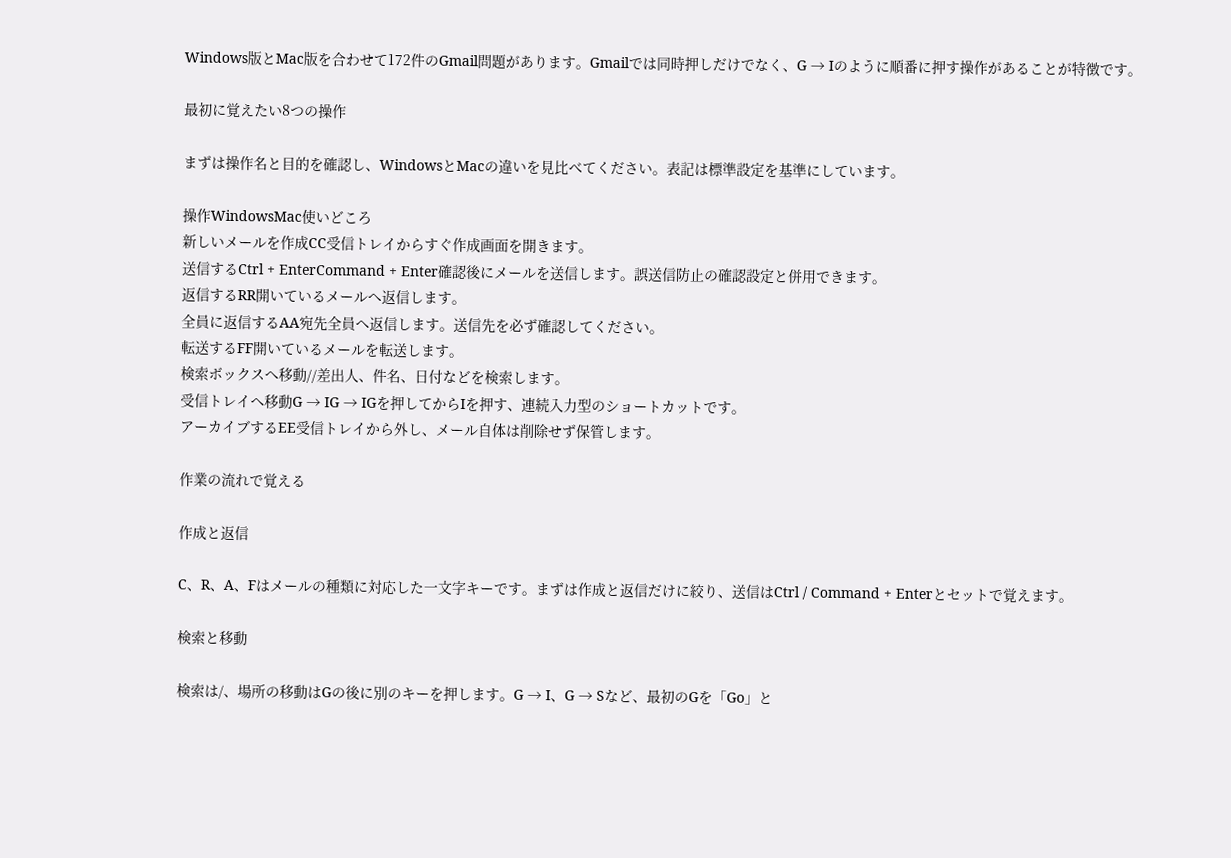Windows版とMac版を合わせて172件のGmail問題があります。Gmailでは同時押しだけでなく、G → Iのように順番に押す操作があることが特徴です。

最初に覚えたい8つの操作

まずは操作名と目的を確認し、WindowsとMacの違いを見比べてください。表記は標準設定を基準にしています。

操作WindowsMac使いどころ
新しいメールを作成CC受信トレイからすぐ作成画面を開きます。
送信するCtrl + EnterCommand + Enter確認後にメールを送信します。誤送信防止の確認設定と併用できます。
返信するRR開いているメールへ返信します。
全員に返信するAA宛先全員へ返信します。送信先を必ず確認してください。
転送するFF開いているメールを転送します。
検索ボックスへ移動//差出人、件名、日付などを検索します。
受信トレイへ移動G → IG → IGを押してからIを押す、連続入力型のショートカットです。
アーカイブするEE受信トレイから外し、メール自体は削除せず保管します。

作業の流れで覚える

作成と返信

C、R、A、Fはメールの種類に対応した一文字キーです。まずは作成と返信だけに絞り、送信はCtrl / Command + Enterとセットで覚えます。

検索と移動

検索は/、場所の移動はGの後に別のキーを押します。G → I、G → Sなど、最初のGを「Go」と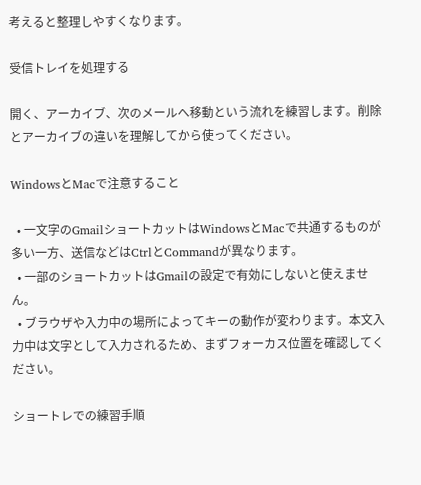考えると整理しやすくなります。

受信トレイを処理する

開く、アーカイブ、次のメールへ移動という流れを練習します。削除とアーカイブの違いを理解してから使ってください。

WindowsとMacで注意すること

  • 一文字のGmailショートカットはWindowsとMacで共通するものが多い一方、送信などはCtrlとCommandが異なります。
  • 一部のショートカットはGmailの設定で有効にしないと使えません。
  • ブラウザや入力中の場所によってキーの動作が変わります。本文入力中は文字として入力されるため、まずフォーカス位置を確認してください。

ショートレでの練習手順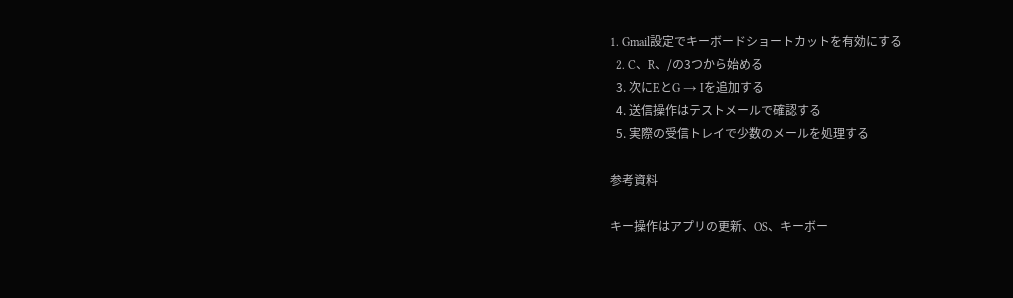1. Gmail設定でキーボードショートカットを有効にする
  2. C、R、/の3つから始める
  3. 次にEとG → Iを追加する
  4. 送信操作はテストメールで確認する
  5. 実際の受信トレイで少数のメールを処理する

参考資料

キー操作はアプリの更新、OS、キーボー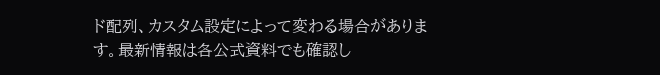ド配列、カスタム設定によって変わる場合があります。最新情報は各公式資料でも確認し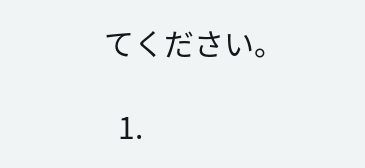てください。

  1.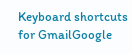Keyboard shortcuts for GmailGoogle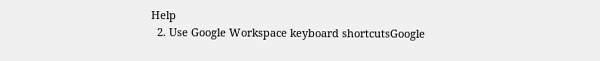Help
  2. Use Google Workspace keyboard shortcutsGoogle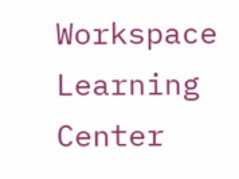Workspace Learning Center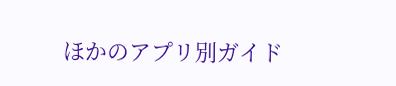ほかのアプリ別ガイド